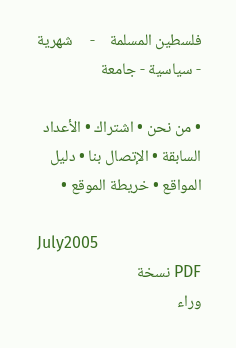فلسطين المسلمة    -     شهرية - سياسية - جامعة

• من نحن • اشتراك • الأعداد السابقة • الإتصال بنا • دليل المواقع • خريطة الموقع •

July2005
PDF نسخة
وراء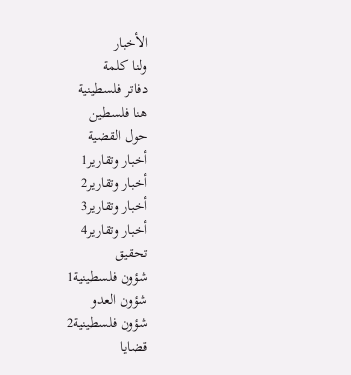الأخبار
ولنا كلمة
دفاتر فلسطينية
هنا فلسطين
حول القضية
أخبار وتقارير1
أخبار وتقارير2
أخبار وتقارير3
أخبار وتقارير4
تحقيق
شؤون فلسطينية1
شؤون العدو
شؤون فلسطينية2
قضايا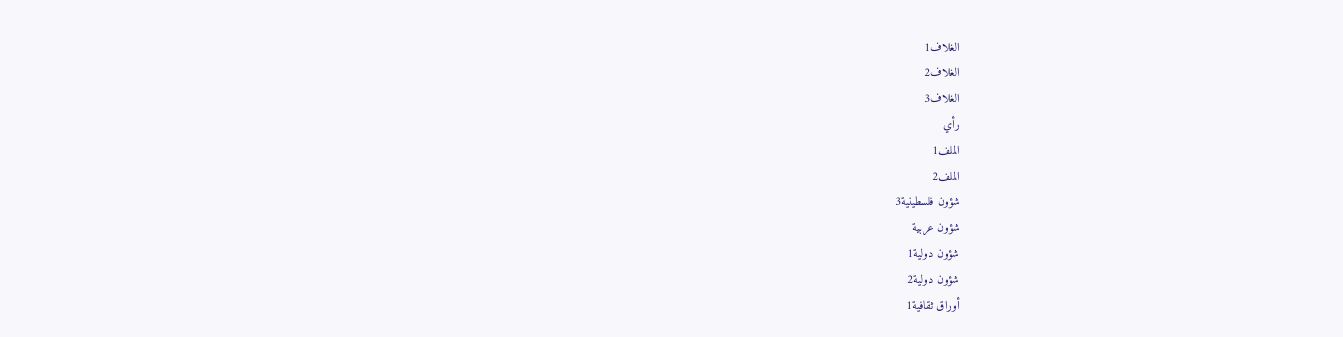الغلاف1
الغلاف2
الغلاف3
رأي
الملف1
الملف2
شؤون فلسطينية3
شؤون عربية
شؤون دولية1
شؤون دولية2
أوراق ثقافية1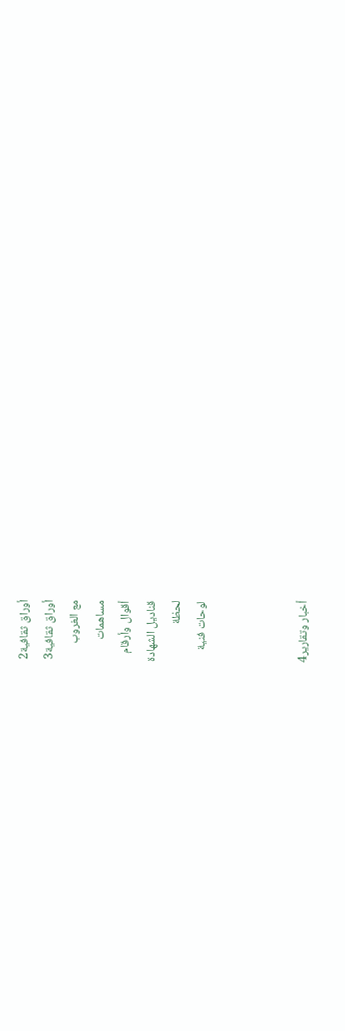أوراق ثقافية2
أوراق ثقافية3
مع الغروب
مساهمات
أقوال وأرقام
قناديل الشهادة
لحظة
لوحات فنية



أخبار وتقارير4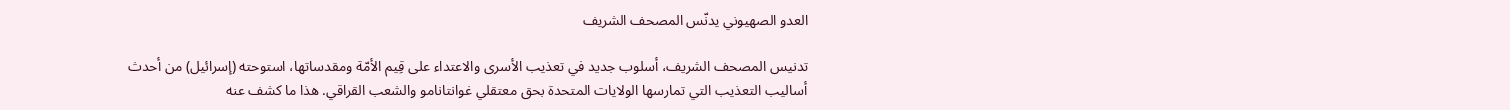العدو الصهيوني يدنّس المصحف الشريف

تدنيس المصحف الشريف، أسلوب جديد في تعذيب الأسرى والاعتداء على قِيم الأمّة ومقدساتها، استوحته (إسرائيل) من أحدث أساليب التعذيب التي تمارسها الولايات المتحدة بحق معتقلي غوانتانامو والشعب القراقي. هذا ما كشف عنه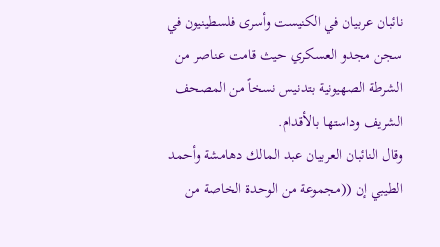نائبان عربيان في الكنيست وأسرى فلسطينيون في سجن مجدو العسكري حيث قامت عناصر من الشرطة الصهيونية بتدنيس نسخاً من المصحف الشريف وداستها بالأقدام.
وقال النائبان العربيان عبد المالك دهامشة وأحمد الطيبي إن ((مجموعة من الوحدة الخاصة من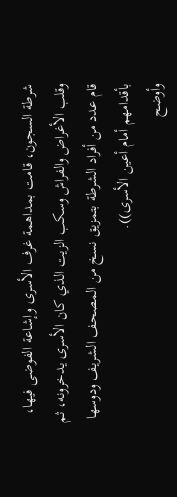شرطة السجون، قامت بمداهمة غرف الأسرى وإشاعة الفوضى فيها، وقلب الأغراض والفراش وسكب الزيت الذي كان الأسرى يدخرونه، ثم قام عدد من أفراد الشرطة بتمزيق نسخ من المصحف الشريف ودوسها بأقدامهم أمام أعين الأسرى)).
وأوضح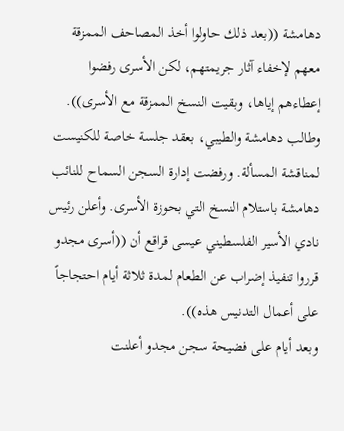دهامشة ((بعد ذلك حاولوا أخذ المصاحف الممزقة معهم لإخفاء آثار جريمتهم، لكن الأسرى رفضوا إعطاءهم إياها، وبقيت النسخ الممزقة مع الأسرى)). وطالب دهامشة والطيبي، بعقد جلسة خاصة للكنيست لمناقشة المسألة. ورفضت إدارة السجن السماح للنائب دهامشة باستلام النسخ التي بحوزة الأسرى. وأعلن رئيس نادي الأسير الفلسطيني عيسى قراقع أن ((أسرى مجدو قرروا تنفيذ إضراب عن الطعام لمدة ثلاثة أيام احتجاجاً على أعمال التدنيس هذه)).
وبعد أيام على فضيحة سجن مجدو أعلنت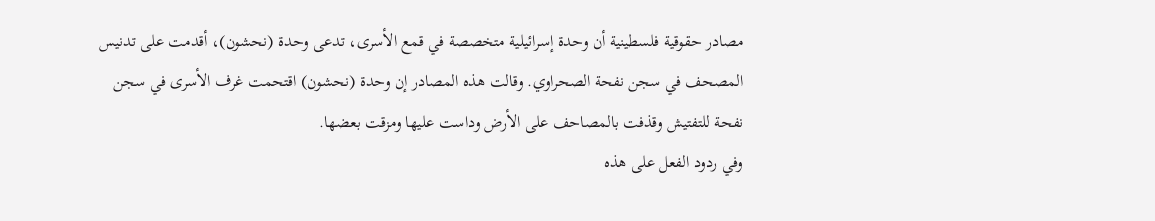مصادر حقوقية فلسطينية أن وحدة إسرائيلية متخصصة في قمع الأسرى، تدعى وحدة (نحشون)، أقدمت على تدنيس المصحف في سجن نفحة الصحراوي. وقالت هذه المصادر إن وحدة (نحشون) اقتحمت غرف الأسرى في سجن نفحة للتفتيش وقذفت بالمصاحف على الأرض وداست عليها ومزقت بعضها.
وفي ردود الفعل على هذه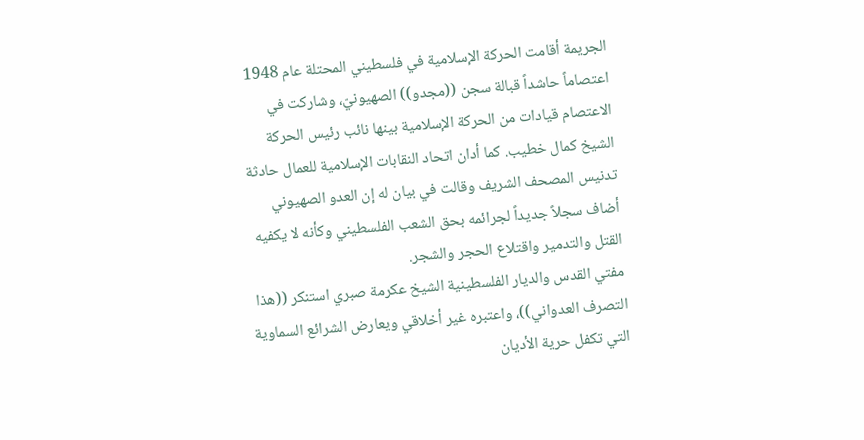الجريمة أقامت الحركة الإسلامية في فلسطيني المحتلة عام 1948 اعتصاماً حاشداً قبالة سجن ((مجدو)) الصهيونيّ، وشاركت في الاعتصام قيادات من الحركة الإسلامية بينها نائب رئيس الحركة الشيخ كمال خطيب. كما أدان اتحاد النقابات الإسلامية للعمال حادثة تدنيس المصحف الشريف وقالت في بيان له إن العدو الصهيوني أضاف سجلاً جديداً لجرائمه بحق الشعب الفلسطيني وكأنه لا يكفيه القتل والتدمير واقتلاع الحجر والشجر.
مفتي القدس والديار الفلسطينية الشيخ عكرمة صبري استنكر ((هذا التصرف العدواني))، واعتبره غير أخلاقي ويعارض الشرائع السماوية التي تكفل حرية الأديان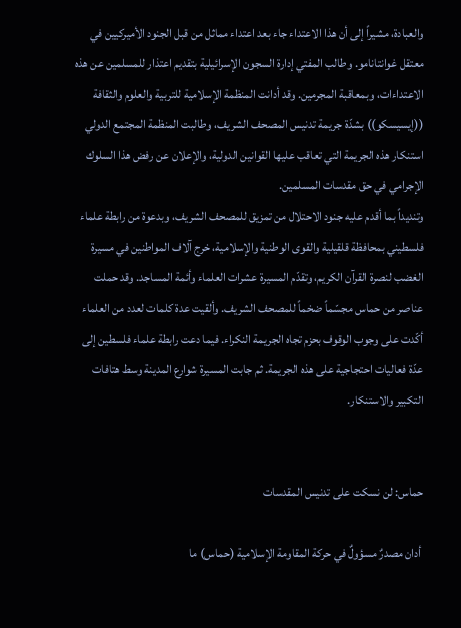والعبادة، مشيراً إلى أن هذا الاعتداء جاء بعد اعتداء مماثل من قبل الجنود الأميركيين في معتقل غوانتانامو. وطالب المفتي إدارة السجون الإسرائيلية بتقديم اعتذار للمسلمين عن هذه الاعتداءات، وبمعاقبة المجرمين. وقد أدانت المنظمة الإسلامية للتربية والعلوم والثقافة ((إيسيسكو)) بشدّة جريمة تدنيس المصحف الشريف، وطالبت المنظمة المجتمع الدولي استنكار هذه الجريمة التي تعاقب عليها القوانين الدولية، والإعلان عن رفض هذا السلوك الإجرامي في حق مقدسات المسلمين.
وتنديداً بما أقدم عليه جنود الاحتلال من تمزيق للمصحف الشريف، وبدعوة من رابطة علماء فلسطيني بمحافظة قلقيلية والقوى الوطنية والإسلامية، خرج آلاف المواطنين في مسيرة الغضب لنصرة القرآن الكريم، وتقدّم المسيرة عشرات العلماء وأئمة المساجد. وقد حملت عناصر من حماس مجسّماً ضخماً للمصحف الشريف. وألقيت عدة كلمات لعدد من العلماء أكّدت على وجوب الوقوف بحزم تجاه الجريمة النكراء. فيما دعت رابطة علماء فلسطين إلى عدّة فعاليات احتجاجية على هذه الجريمة. ثم جابت المسيرة شوارع المدينة وسط هتافات التكبير والاستنكار.


حماس: لن نسكت على تدنيس المقدسات

 أدان مصدرٌ مسؤولٌ في حركة المقاومة الإسلامية (حماس) ما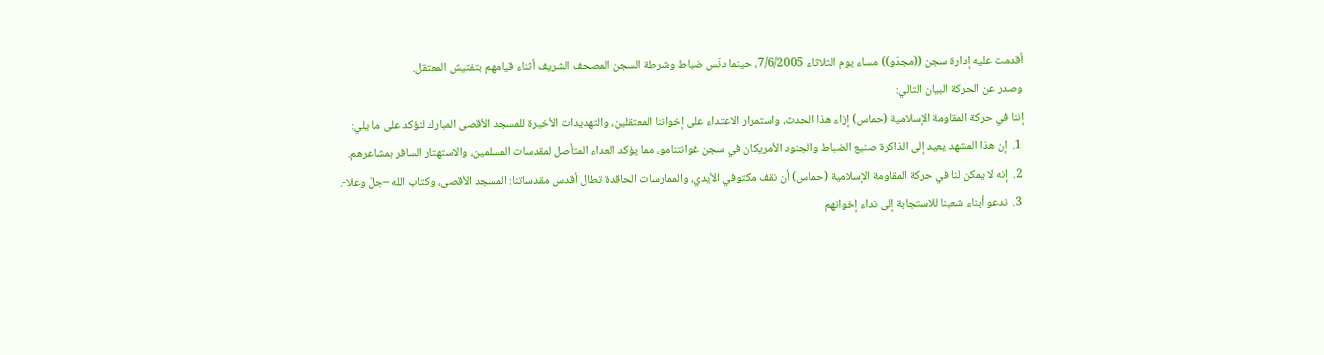أقدمت عليه إدارة سجن ((مجدّو)) مساء يوم الثلاثاء 7/6/2005، حينما دنّس ضباط وشرطة السجن المصحف الشريف أثناء قيامهم بتفتيش المعتقل.
وصدر عن الحركة البيان التالي:
إننا في حركة المقاومة الإسلامية (حماس) إزاء هذا الحدث، واستمرار الاعتداء على إخواننا المعتقلين، والتهديدات الأخيرة للمسجد الأقصى المبارك لنؤكد على ما يلي:
 1.  إن هذا المشهد يعيد إلى الذاكرة صنيع الضباط والجنود الأمريكان في سجن غوانتنامو، مما يؤكد العداء المتأصل لمقدسات المسلمين، والاستهتار السافر بمشاعرهم.
 2.  إنه لا يمكن لنا في حركة المقاومة الإسلامية (حماس) أن نقف مكتوفي الأيدي، والممارسات الحاقدة تطال أقدس مقدساتنا: المسجد الأقصى، وكتاب الله –جلّ وعلا-.
 3.  ندعو أبناء شعبنا للاستجابة إلى نداء إخوانهم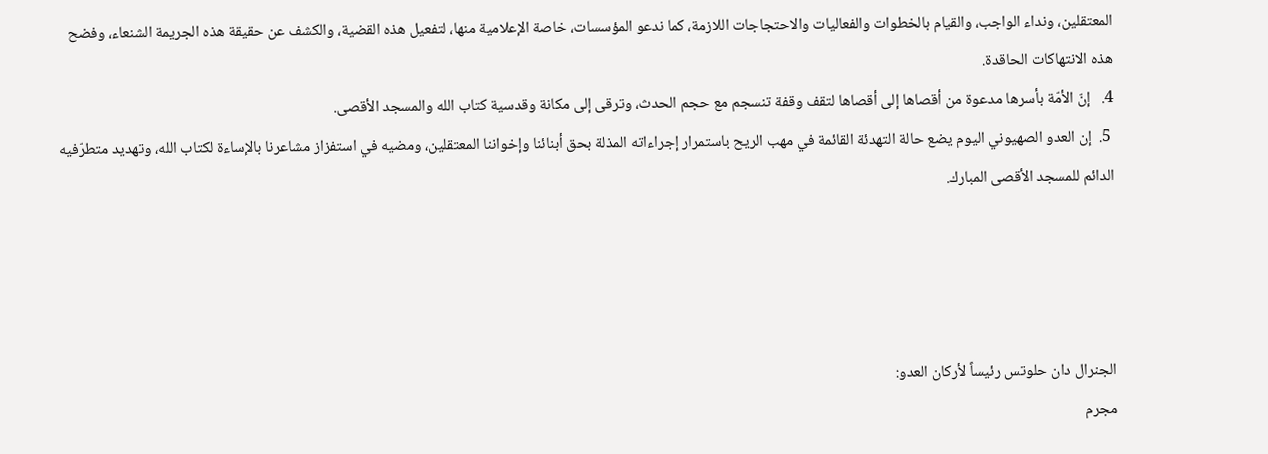المعتقلين، ونداء الواجب، والقيام بالخطوات والفعاليات والاحتجاجات اللازمة، كما ندعو المؤسسات، خاصة الإعلامية منها، لتفعيل هذه القضية، والكشف عن حقيقة هذه الجريمة الشنعاء، وفضح هذه الانتهاكات الحاقدة.
4.   إنّ الأمّة بأسرها مدعوة من أقصاها إلى أقصاها لتقف وقفة تنسجم مع حجم الحدث، وترقى إلى مكانة وقدسية كتاب الله والمسجد الأقصى.
 5.  إن العدو الصهيوني اليوم يضع حالة التهدئة القائمة في مهب الريح باستمرار إجراءاته المذلة بحق أبنائنا وإخواننا المعتقلين، ومضيه في استفزاز مشاعرنا بالإساءة لكتاب الله، وتهديد متطرّفيه الدائم للمسجد الأقصى المبارك.




الجنرال دان حلوتس رئيساً لأركان العدو:
مجرم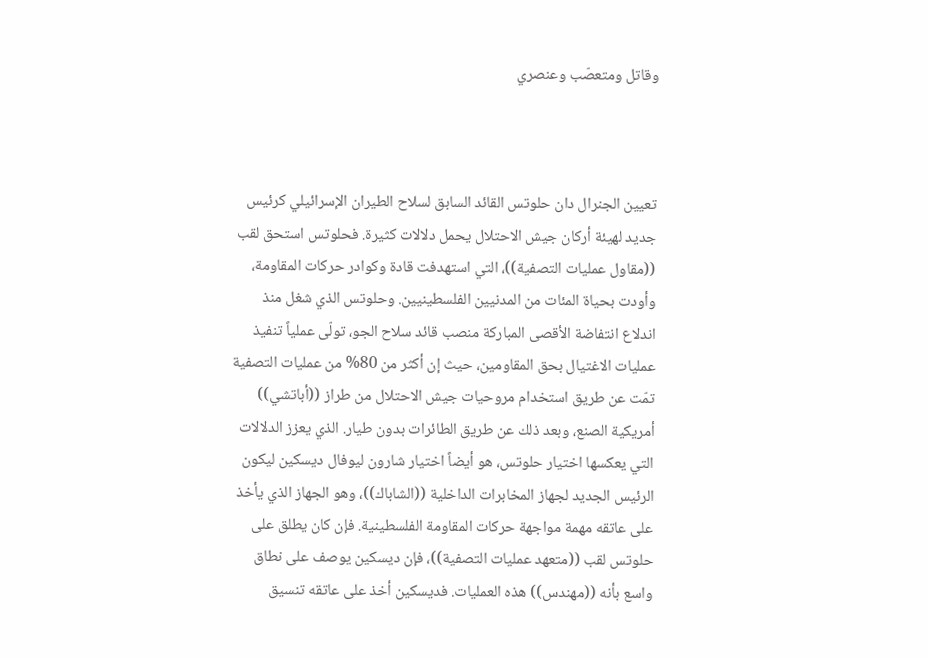وقاتل ومتعصّب وعنصري



تعيين الجنرال دان حلوتس القائد السابق لسلاح الطيران الإسرائيلي كرئيس جديد لهيئة أركان جيش الاحتلال يحمل دلالات كثيرة. فحلوتس استحق لقب ((مقاول عمليات التصفية))، التي استهدفت قادة وكوادر حركات المقاومة، وأودت بحياة المئات من المدنيين الفلسطينيين. وحلوتس الذي شغل منذ اندلاع انتفاضة الأقصى المباركة منصب قائد سلاح الجو، تولّى عملياً تنفيذ عمليات الاغتيال بحق المقاومين، حيث إن أكثر من 80% من عمليات التصفية تمّت عن طريق استخدام مروحيات جيش الاحتلال من طراز ((أباتشي)) أمريكية الصنع، وبعد ذلك عن طريق الطائرات بدون طيار. الذي يعزز الدلالات التي يعكسها اختيار حلوتس، هو أيضاً اختيار شارون ليوفال ديسكين ليكون الرئيس الجديد لجهاز المخابرات الداخلية ((الشاباك))، وهو الجهاز الذي يأخذ على عاتقه مهمة مواجهة حركات المقاومة الفلسطينية. فإن كان يطلق على حلوتس لقب ((متعهد عمليات التصفية))، فإن ديسكين يوصف على نطاق واسع بأنه ((مهندس)) هذه العمليات. فديسكين أخذ على عاتقه تنسيق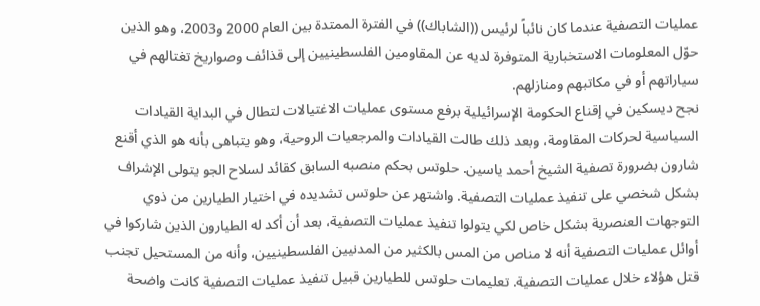عمليات التصفية عندما كان نائباً لرئيس ((الشاباك)) في الفترة الممتدة بين العام 2000 و2003، وهو الذين حوّل المعلومات الاستخبارية المتوفرة لديه عن المقاومين الفلسطينيين إلى قذائف وصواريخ تغتالهم في سياراتهم أو في مكاتبهم ومنازلهم.
نجح ديسكين في إقناع الحكومة الإسرائيلية برفع مستوى عمليات الاغتيالات لتطال في البداية القيادات السياسية لحركات المقاومة، وبعد ذلك طالت القيادات والمرجعيات الروحية، وهو يتباهى بأنه هو الذي أقنع شارون بضرورة تصفية الشيخ أحمد ياسين. حلوتس بحكم منصبه السابق كقائد لسلاح الجو يتولى الإشراف بشكل شخصي على تنفيذ عمليات التصفية. واشتهر عن حلوتس تشديده في اختيار الطيارين من ذوي التوجهات العنصرية بشكل خاص لكي يتولوا تنفيذ عمليات التصفية، بعد أن أكد له الطيارون الذين شاركوا في أوائل عمليات التصفية أنه لا مناص من المس بالكثير من المدنيين الفلسطينيين، وأنه من المستحيل تجنب قتل هؤلاء خلال عمليات التصفية. تعليمات حلوتس للطيارين قبيل تنفيذ عمليات التصفية كانت واضحة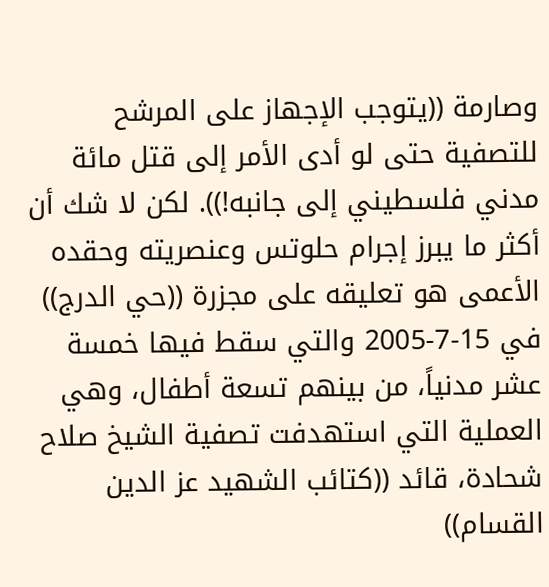وصارمة ((يتوجب الإجهاز على المرشح للتصفية حتى لو أدى الأمر إلى قتل مائة مدني فلسطيني إلى جانبه!)). لكن لا شك أن أكثر ما يبرز إجرام حلوتس وعنصريته وحقده الأعمى هو تعليقه على مجزرة ((حي الدرج)) في 15-7-2005 والتي سقط فيها خمسة عشر مدنياً، من بينهم تسعة أطفال، وهي العملية التي استهدفت تصفية الشيخ صلاح شحادة، قائد ((كتائب الشهيد عز الدين القسام))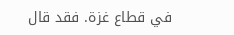في قطاع غزة. فقد قال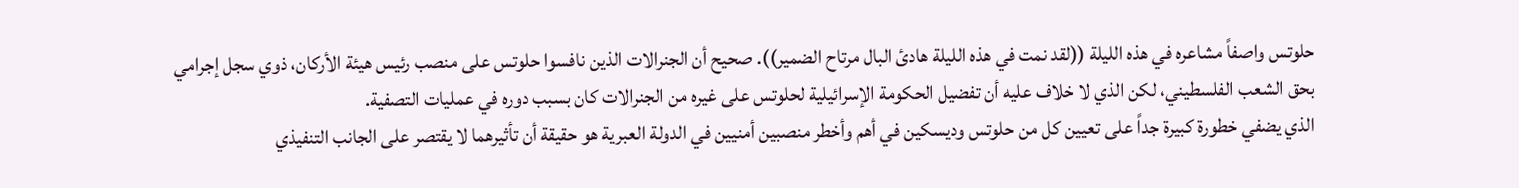حلوتس واصفاً مشاعره في هذه الليلة ((لقد نمت في هذه الليلة هادئ البال مرتاح الضمير)). صحيح أن الجنرالات الذين نافسوا حلوتس على منصب رئيس هيئة الأركان، ذوي سجل إجرامي بحق الشعب الفلسطيني، لكن الذي لا خلاف عليه أن تفضيل الحكومة الإسرائيلية لحلوتس على غيره من الجنرالات كان بسبب دوره في عمليات التصفية.
الذي يضفي خطورة كبيرة جداً على تعيين كل من حلوتس وديسكين في أهم وأخطر منصبين أمنيين في الدولة العبرية هو حقيقة أن تأثيرهما لا يقتصر على الجانب التنفيذي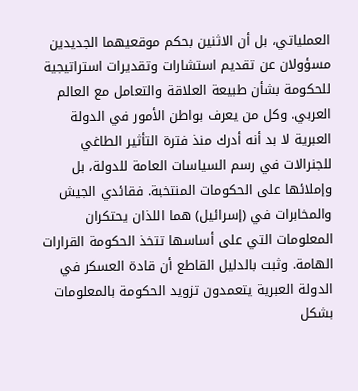العملياتي، بل أن الاثنين بحكم موقعيهما الجديدين مسؤولان عن تقديم استشارات وتقديرات استراتيجية للحكومة بشأن طبيعة العلاقة والتعامل مع العالم العربي. وكل من يعرف بواطن الأمور في الدولة العبرية لا بد أنه أدرك منذ فترة التأثير الطاغي للجنرالات في رسم السياسات العامة للدولة، بل وإملائها على الحكومات المنتخبة. فقائدي الجيش والمخابرات في (إسرائيل) هما اللذان يحتكران المعلومات التي على أساسها تتخذ الحكومة القرارات الهامة. وثبت بالدليل القاطع أن قادة العسكر في الدولة العبرية يتعمدون تزويد الحكومة بالمعلومات بشكل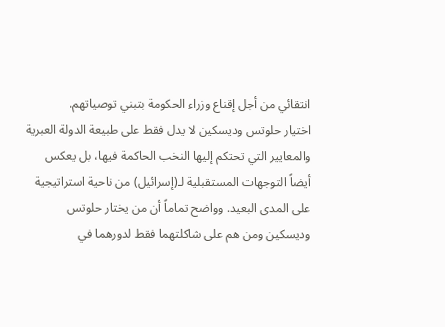انتقائي من أجل إقناع وزراء الحكومة بتبني توصياتهم.
اختيار حلوتس وديسكين لا يدل فقط على طبيعة الدولة العبرية والمعايير التي تحتكم إليها النخب الحاكمة فيها، بل يعكس أيضاً التوجهات المستقبلية لـ(إسرائيل) من ناحية استراتيجية على المدى البعيد. وواضح تماماً أن من يختار حلوتس وديسكين ومن هم على شاكلتهما فقط لدورهما في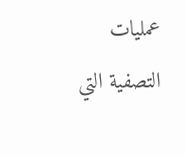عمليات التصفية التي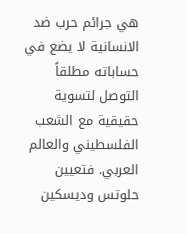هي جرائم حرب ضد الانسانية لا يضع في حساباته مطلقاً التوصل لتسوية حقيقية مع الشعب الفلسطيني والعالم العربي. فتعيين حلوتس وديسكين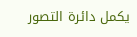يكمل دائرة التصور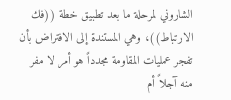الشاروني لمرحلة ما بعد تطبيق خطة ((فك الارتباط))، وهي المستندة إلى الافتراض بأن تفجر عمليات المقاومة مجدداً هو أمر لا مفر منه آجلاً أم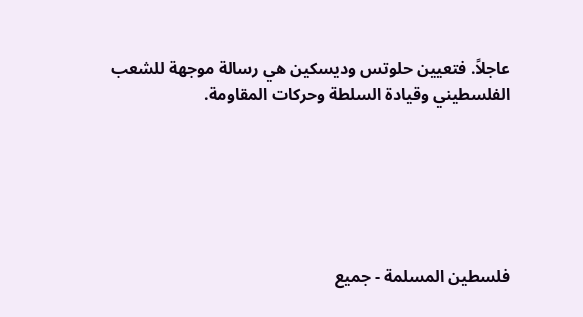عاجلاً. فتعيين حلوتس وديسكين هي رسالة موجهة للشعب الفلسطيني وقيادة السلطة وحركات المقاومة.






فلسطين المسلمة - جميع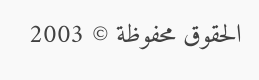الحقوق محفوظة © 2003